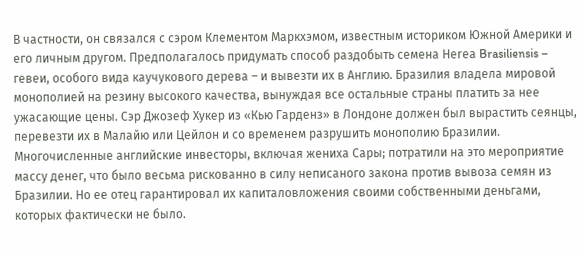В частности, он связался с сэром Клементом Маркхэмом, известным историком Южной Америки и его личным другом. Предполагалось придумать способ раздобыть семена Неrеа Brasiliensis – гевеи, особого вида каучукового дерева – и вывезти их в Англию. Бразилия владела мировой монополией на резину высокого качества, вынуждая все остальные страны платить за нее ужасающие цены. Сэр Джозеф Хукер из «Кью Гарденз» в Лондоне должен был вырастить сеянцы, перевезти их в Малайю или Цейлон и со временем разрушить монополию Бразилии. Многочисленные английские инвесторы, включая жениха Сары; потратили на это мероприятие массу денег, что было весьма рискованно в силу неписаного закона против вывоза семян из Бразилии. Но ее отец гарантировал их капиталовложения своими собственными деньгами, которых фактически не было.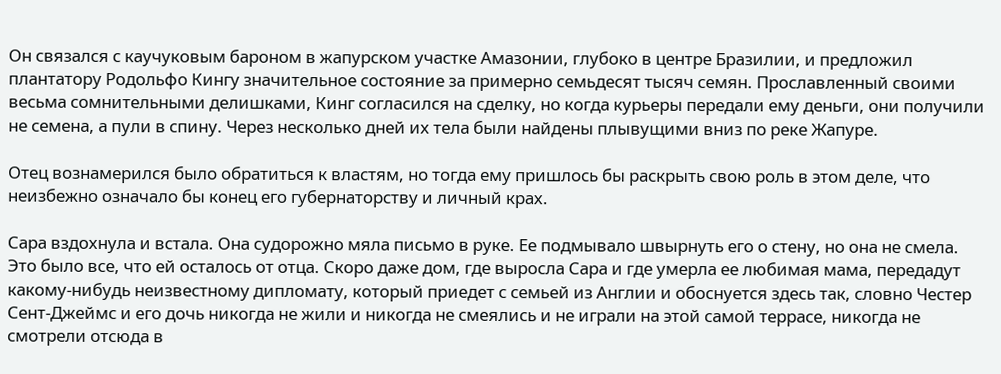Он связался с каучуковым бароном в жапурском участке Амазонии, глубоко в центре Бразилии, и предложил плантатору Родольфо Кингу значительное состояние за примерно семьдесят тысяч семян. Прославленный своими весьма сомнительными делишками, Кинг согласился на сделку, но когда курьеры передали ему деньги, они получили не семена, а пули в спину. Через несколько дней их тела были найдены плывущими вниз по реке Жапуре.

Отец вознамерился было обратиться к властям, но тогда ему пришлось бы раскрыть свою роль в этом деле, что неизбежно означало бы конец его губернаторству и личный крах.

Сара вздохнула и встала. Она судорожно мяла письмо в руке. Ее подмывало швырнуть его о стену, но она не смела. Это было все, что ей осталось от отца. Скоро даже дом, где выросла Сара и где умерла ее любимая мама, передадут какому-нибудь неизвестному дипломату, который приедет с семьей из Англии и обоснуется здесь так, словно Честер Сент-Джеймс и его дочь никогда не жили и никогда не смеялись и не играли на этой самой террасе, никогда не смотрели отсюда в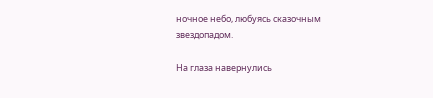ночное небо, любуясь сказочным звездопадом.

На глаза навернулись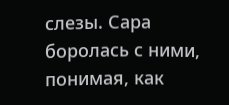слезы. Сара боролась с ними, понимая, как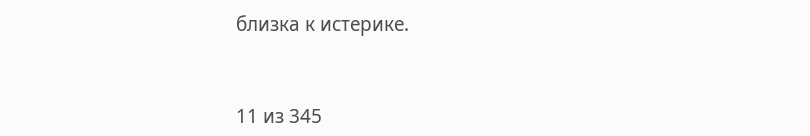близка к истерике.



11 из 345